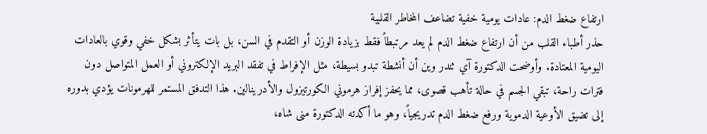ارتفاع ضغط الدم: عادات يومية خفية تضاعف المخاطر القلبية
حذر أطباء القلب من أن ارتفاع ضغط الدم لم يعد مرتبطاً فقط بزيادة الوزن أو التقدم في السن، بل بات يتأثر بشكل خفي وقوي بالعادات اليومية المعتادة. وأوضحت الدكتورة آي ثندر وين أن أنشطة تبدو بسيطة، مثل الإفراط في تفقد البريد الإلكتروني أو العمل المتواصل دون فترات راحة، تبقي الجسم في حالة تأهب قصوى، مما يحفز إفراز هرموني الكورتيزول والأدرينالين. هذا التدفق المستمر للهرمونات يؤدي بدوره إلى تضيق الأوعية الدموية ورفع ضغط الدم تدريجياً، وهو ما أكدته الدكتورة منى شاه،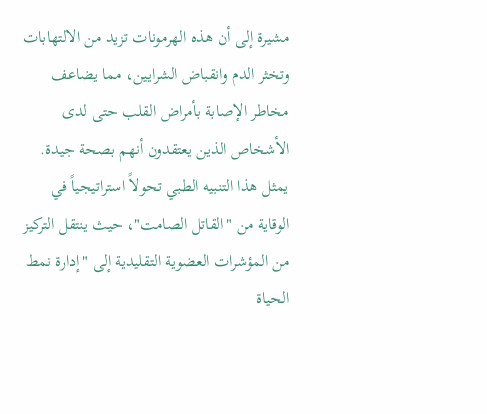مشيرة إلى أن هذه الهرمونات تزيد من الالتهابات وتخثر الدم وانقباض الشرايين، مما يضاعف مخاطر الإصابة بأمراض القلب حتى لدى الأشخاص الذين يعتقدون أنهم بصحة جيدة.
يمثل هذا التنبيه الطبي تحولاً استراتيجياً في الوقاية من "القاتل الصامت"، حيث ينتقل التركيز من المؤشرات العضوية التقليدية إلى "إدارة نمط الحياة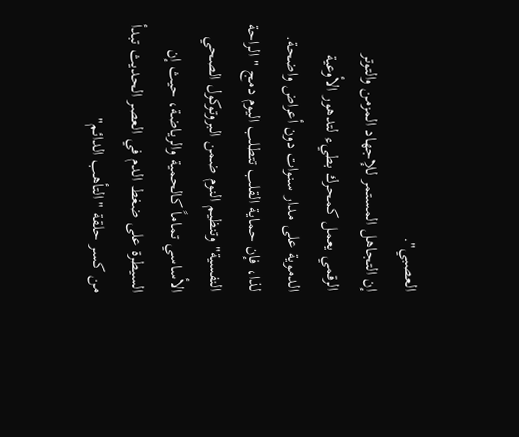العصبي".
إن التجاهل المستمر للإجهاد المزمن والتوتر الرقمي يعمل كمحرك بطيء لتدهور الأوعية الدموية على مدار سنوات دون أعراض واضحة. لذا، فإن حماية القلب تتطلب اليوم دمج "الراحة النفسية" وتنظيم النوم ضمن البروتوكول الصحي الأساسي تماماً كالحمية والرياضة، حيث إن السيطرة على ضغط الدم في العصر الحديث تبدأ من كسر حلقة "التأهب الدائم"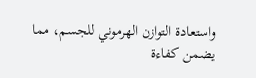واستعادة التوازن الهرموني للجسم، مما يضمن كفاءة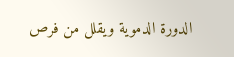الدورة الدموية ويقلل من فرص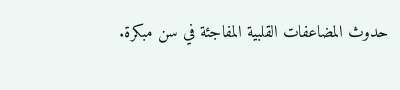حدوث المضاعفات القلبية المفاجئة في سن مبكرة.